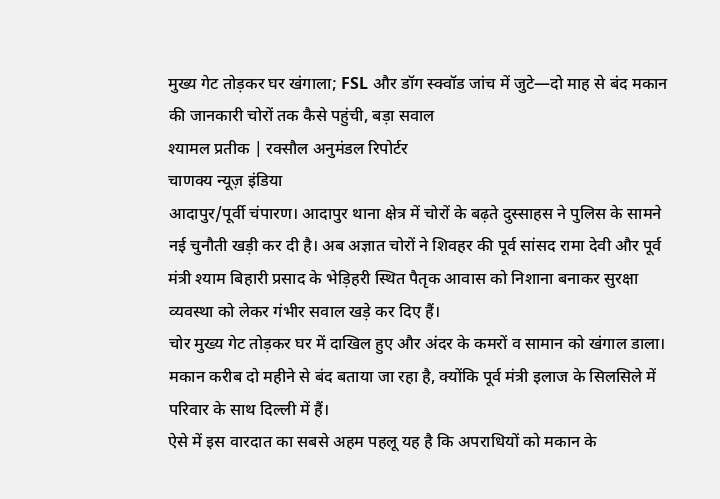मुख्य गेट तोड़कर घर खंगाला; FSL और डॉग स्क्वॉड जांच में जुटे—दो माह से बंद मकान की जानकारी चोरों तक कैसे पहुंची, बड़ा सवाल
श्यामल प्रतीक | रक्सौल अनुमंडल रिपोर्टर
चाणक्य न्यूज़ इंडिया
आदापुर/पूर्वी चंपारण। आदापुर थाना क्षेत्र में चोरों के बढ़ते दुस्साहस ने पुलिस के सामने नई चुनौती खड़ी कर दी है। अब अज्ञात चोरों ने शिवहर की पूर्व सांसद रामा देवी और पूर्व मंत्री श्याम बिहारी प्रसाद के भेड़िहरी स्थित पैतृक आवास को निशाना बनाकर सुरक्षा व्यवस्था को लेकर गंभीर सवाल खड़े कर दिए हैं।
चोर मुख्य गेट तोड़कर घर में दाखिल हुए और अंदर के कमरों व सामान को खंगाल डाला। मकान करीब दो महीने से बंद बताया जा रहा है, क्योंकि पूर्व मंत्री इलाज के सिलसिले में परिवार के साथ दिल्ली में हैं।
ऐसे में इस वारदात का सबसे अहम पहलू यह है कि अपराधियों को मकान के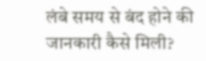लंबे समय से बंद होने की जानकारी कैसे मिली?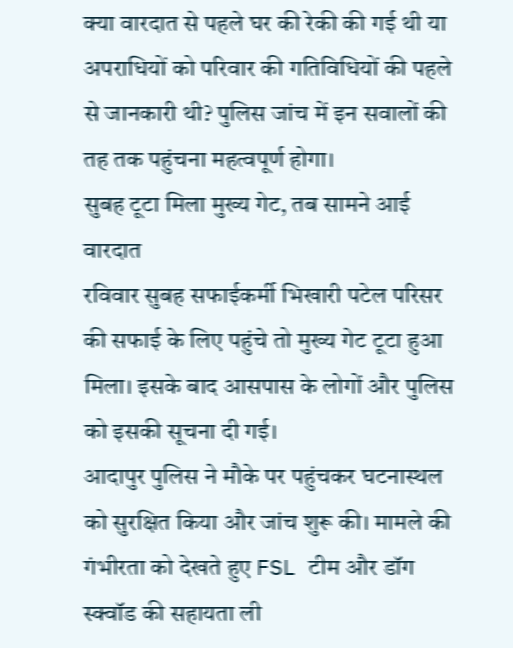क्या वारदात से पहले घर की रेकी की गई थी या अपराधियों को परिवार की गतिविधियों की पहले से जानकारी थी? पुलिस जांच में इन सवालों की तह तक पहुंचना महत्वपूर्ण होगा।
सुबह टूटा मिला मुख्य गेट, तब सामने आई वारदात
रविवार सुबह सफाईकर्मी भिखारी पटेल परिसर की सफाई के लिए पहुंचे तो मुख्य गेट टूटा हुआ मिला। इसके बाद आसपास के लोगों और पुलिस को इसकी सूचना दी गई।
आदापुर पुलिस ने मौके पर पहुंचकर घटनास्थल को सुरक्षित किया और जांच शुरू की। मामले की गंभीरता को देखते हुए FSL टीम और डॉग स्क्वॉड की सहायता ली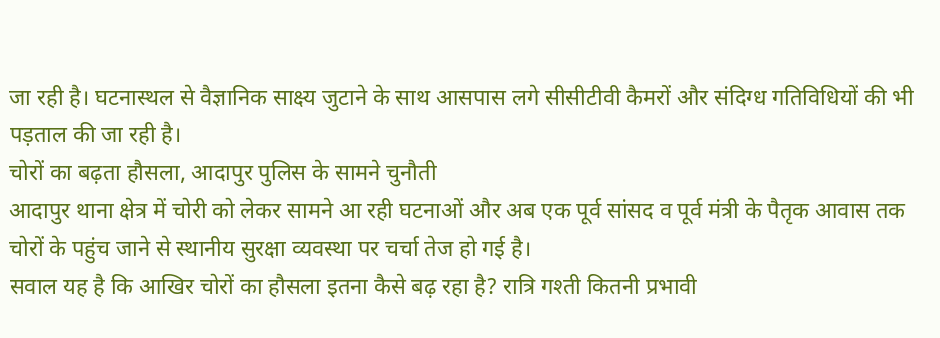जा रही है। घटनास्थल से वैज्ञानिक साक्ष्य जुटाने के साथ आसपास लगे सीसीटीवी कैमरों और संदिग्ध गतिविधियों की भी पड़ताल की जा रही है।
चोरों का बढ़ता हौसला, आदापुर पुलिस के सामने चुनौती
आदापुर थाना क्षेत्र में चोरी को लेकर सामने आ रही घटनाओं और अब एक पूर्व सांसद व पूर्व मंत्री के पैतृक आवास तक चोरों के पहुंच जाने से स्थानीय सुरक्षा व्यवस्था पर चर्चा तेज हो गई है।
सवाल यह है कि आखिर चोरों का हौसला इतना कैसे बढ़ रहा है? रात्रि गश्ती कितनी प्रभावी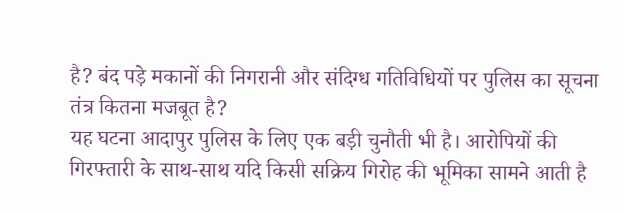है? बंद पड़े मकानों की निगरानी और संदिग्ध गतिविधियों पर पुलिस का सूचना तंत्र कितना मजबूत है?
यह घटना आदापुर पुलिस के लिए एक बड़ी चुनौती भी है। आरोपियों की गिरफ्तारी के साथ-साथ यदि किसी सक्रिय गिरोह की भूमिका सामने आती है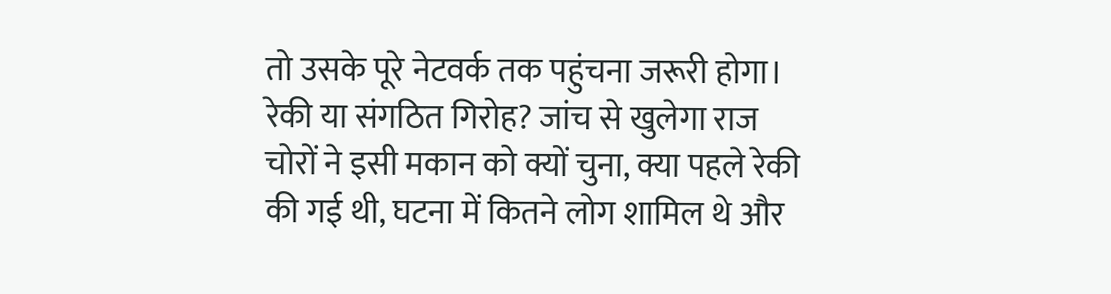तो उसके पूरे नेटवर्क तक पहुंचना जरूरी होगा।
रेकी या संगठित गिरोह? जांच से खुलेगा राज
चोरों ने इसी मकान को क्यों चुना, क्या पहले रेकी की गई थी, घटना में कितने लोग शामिल थे और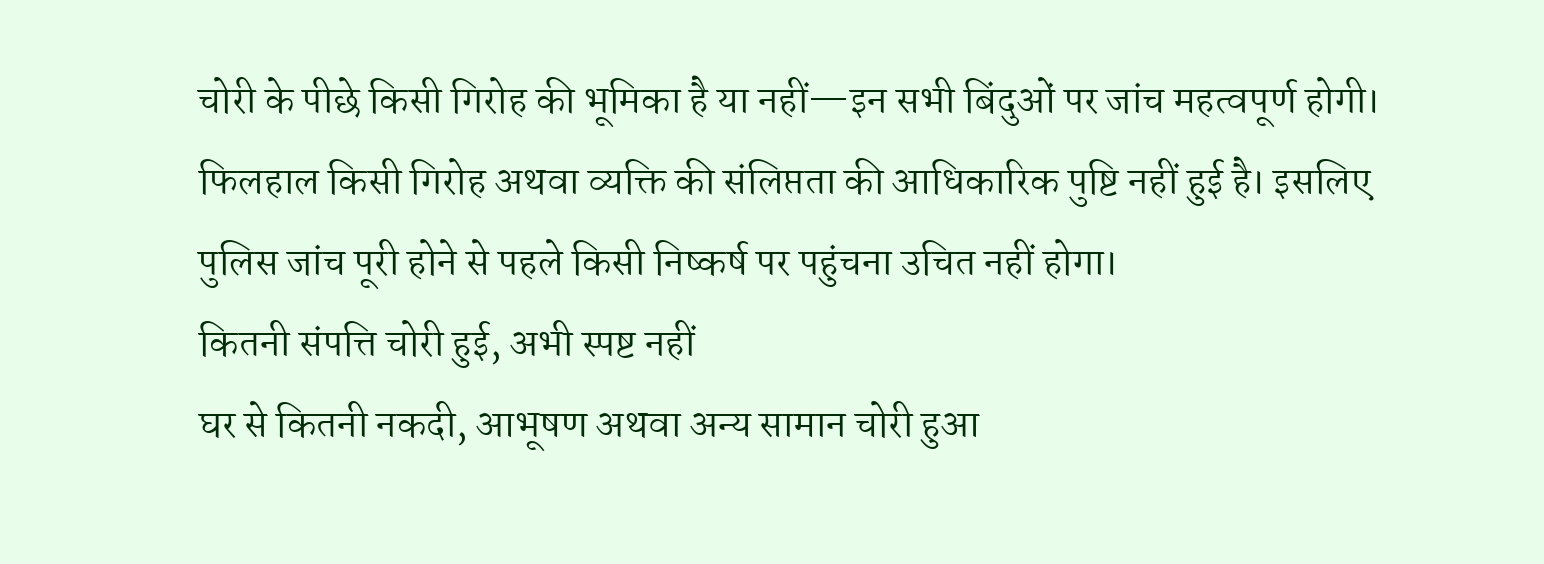चोरी के पीछे किसी गिरोह की भूमिका है या नहीं—इन सभी बिंदुओं पर जांच महत्वपूर्ण होगी।
फिलहाल किसी गिरोह अथवा व्यक्ति की संलिप्तता की आधिकारिक पुष्टि नहीं हुई है। इसलिए पुलिस जांच पूरी होने से पहले किसी निष्कर्ष पर पहुंचना उचित नहीं होगा।
कितनी संपत्ति चोरी हुई, अभी स्पष्ट नहीं
घर से कितनी नकदी, आभूषण अथवा अन्य सामान चोरी हुआ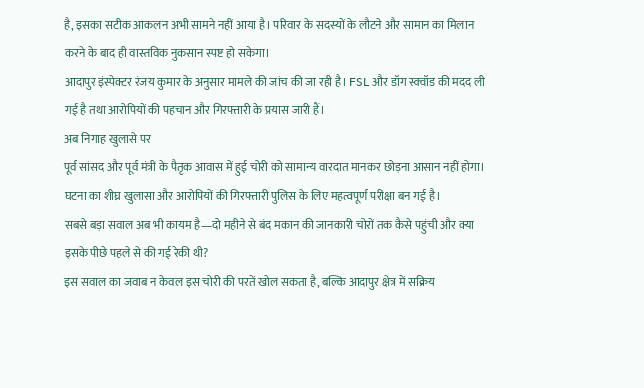है, इसका सटीक आकलन अभी सामने नहीं आया है। परिवार के सदस्यों के लौटने और सामान का मिलान करने के बाद ही वास्तविक नुकसान स्पष्ट हो सकेगा।
आदापुर इंस्पेक्टर रंजय कुमार के अनुसार मामले की जांच की जा रही है। FSL और डॉग स्क्वॉड की मदद ली गई है तथा आरोपियों की पहचान और गिरफ्तारी के प्रयास जारी हैं।
अब निगाह खुलासे पर
पूर्व सांसद और पूर्व मंत्री के पैतृक आवास में हुई चोरी को सामान्य वारदात मानकर छोड़ना आसान नहीं होगा। घटना का शीघ्र खुलासा और आरोपियों की गिरफ्तारी पुलिस के लिए महत्वपूर्ण परीक्षा बन गई है।
सबसे बड़ा सवाल अब भी कायम है—दो महीने से बंद मकान की जानकारी चोरों तक कैसे पहुंची और क्या इसके पीछे पहले से की गई रेकी थी?
इस सवाल का जवाब न केवल इस चोरी की परतें खोल सकता है, बल्कि आदापुर क्षेत्र में सक्रिय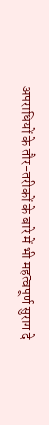अपराधियों के तौर-तरीकों के बारे में भी महत्वपूर्ण सुराग दे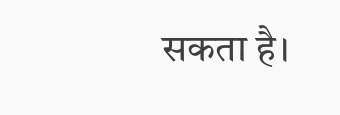सकता है।